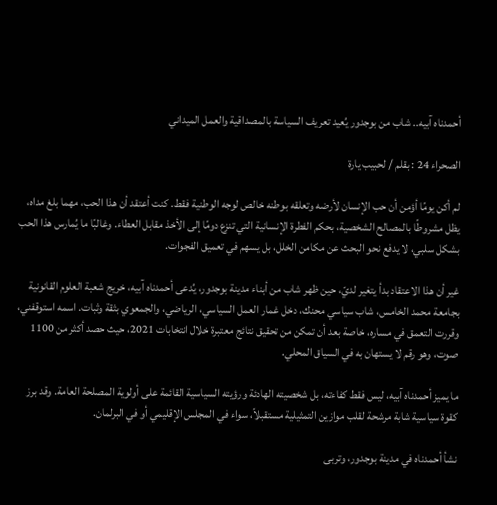أحمدناه آبيه.. شاب من بوجدور يُعيد تعريف السياسة بالمصداقية والعمل الميداني

الصحراء 24 : بقلم / لحبيب يارة

لم أكن يومًا أؤمن أن حب الإنسان لأرضه وتعلقه بوطنه خالص لوجه الوطنية فقط. كنت أعتقد أن هذا الحب، مهما بلغ مداه، يظل مشروطًا بالمصالح الشخصية، بحكم الفطرة الإنسانية التي تنزع دومًا إلى الأخذ مقابل العطاء. وغالبًا ما يُمارس هذا الحب بشكل سلبي، لا يدفع نحو البحث عن مكامن الخلل، بل يسهم في تعميق الفجوات.

غير أن هذا الاعتقاد بدأ يتغير لديّ، حين ظهر شاب من أبناء مدينة بوجدور، يُدعى أحمدناه آبيه، خريج شعبة العلوم القانونية بجامعة محمد الخامس، شاب سياسي محنك، دخل غمار العمل السياسي، الرياضي، والجمعوي بثقة وثبات. اسمه استوقفني، وقررت التعمق في مساره، خاصة بعد أن تمكن من تحقيق نتائج معتبرة خلال انتخابات 2021، حيث حصد أكثر من 1100 صوت، وهو رقم لا يستهان به في السياق المحلي.

ما يميز أحمدناه آبيه، ليس فقط كفاءته، بل شخصيته الهادئة ورؤيته السياسية القائمة على أولوية المصلحة العامة. وقد برز كقوة سياسية شابة مرشحة لقلب موازين التمثيلية مستقبلاً، سواء في المجلس الإقليمي أو في البرلمان.

نشأ أحمدناه في مدينة بوجدور، وتربى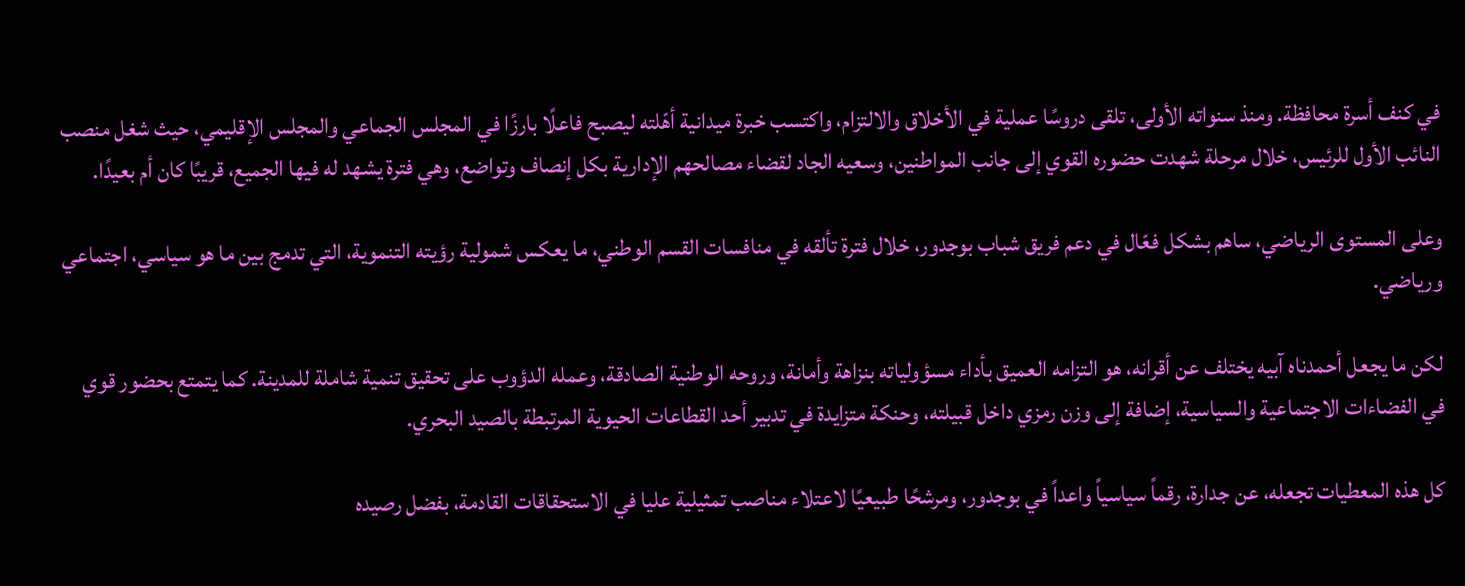في كنف أسرة محافظة. ومنذ سنواته الأولى، تلقى دروسًا عملية في الأخلاق والالتزام، واكتسب خبرة ميدانية أهّلته ليصبح فاعلًا بارزًا في المجلس الجماعي والمجلس الإقليمي، حيث شغل منصب النائب الأول للرئيس، خلال مرحلة شهدت حضوره القوي إلى جانب المواطنين، وسعيه الجاد لقضاء مصالحهم الإدارية بكل إنصاف وتواضع، وهي فترة يشهد له فيها الجميع، قريبًا كان أم بعيدًا.

وعلى المستوى الرياضي، ساهم بشكل فعّال في دعم فريق شباب بوجدور، خلال فترة تألقه في منافسات القسم الوطني، ما يعكس شمولية رؤيته التنموية، التي تدمج بين ما هو سياسي، اجتماعي ورياضي.

لكن ما يجعل أحمدناه آبيه يختلف عن أقرانه، هو التزامه العميق بأداء مسؤولياته بنزاهة وأمانة، وروحه الوطنية الصادقة، وعمله الدؤوب على تحقيق تنمية شاملة للمدينة. كما يتمتع بحضور قوي في الفضاءات الاجتماعية والسياسية، إضافة إلى وزن رمزي داخل قبيلته، وحنكة متزايدة في تدبير أحد القطاعات الحيوية المرتبطة بالصيد البحري.

كل هذه المعطيات تجعله، عن جدارة، رقماً سياسياً واعداً في بوجدور، ومرشحًا طبيعيًا لاعتلاء مناصب تمثيلية عليا في الاستحقاقات القادمة، بفضل رصيده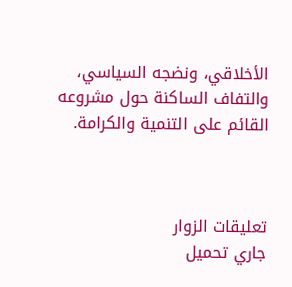الأخلاقي، ونضجه السياسي، والتفاف الساكنة حول مشروعه القائم على التنمية والكرامة.



تعليقات الزوار
جاري تحميل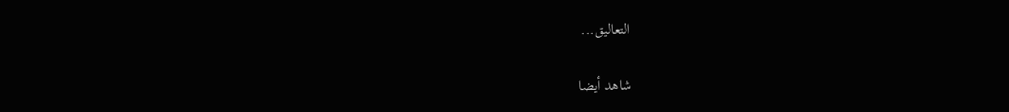التعاليق...

شاهد أيضا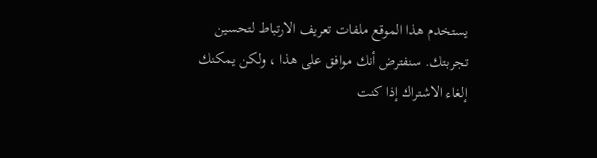يستخدم هذا الموقع ملفات تعريف الارتباط لتحسين تجربتك. سنفترض أنك موافق على هذا ، ولكن يمكنك إلغاء الاشتراك إذا كنت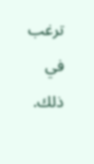ترغب في ذلك.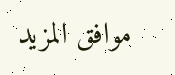موافق المزيد